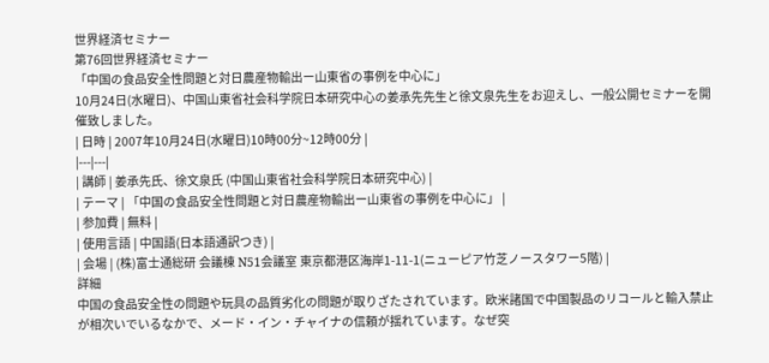世界経済セミナー
第76回世界経済セミナー
「中国の食品安全性問題と対日農産物輸出ー山東省の事例を中心に」
10月24日(水曜日)、中国山東省社会科学院日本研究中心の姜承先先生と徐文泉先生をお迎えし、一般公開セミナーを開催致しました。
| 日時 | 2007年10月24日(水曜日)10時00分~12時00分 |
|---|---|
| 講師 | 姜承先氏、徐文泉氏 (中国山東省社会科学院日本研究中心) |
| テーマ | 「中国の食品安全性問題と対日農産物輸出ー山東省の事例を中心に」 |
| 参加費 | 無料 |
| 使用言語 | 中国語(日本語通訳つき) |
| 会場 | (株)富士通総研 会議棟 N51会議室 東京都港区海岸1-11-1(ニューピア竹芝ノースタワー5階) |
詳細
中国の食品安全性の問題や玩具の品質劣化の問題が取りざたされています。欧米諸国で中国製品のリコールと輸入禁止が相次いでいるなかで、メード・イン・チャイナの信頼が揺れています。なぜ突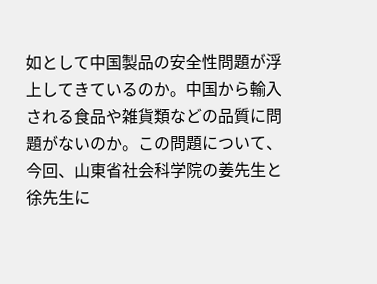如として中国製品の安全性問題が浮上してきているのか。中国から輸入される食品や雑貨類などの品質に問題がないのか。この問題について、今回、山東省社会科学院の姜先生と徐先生に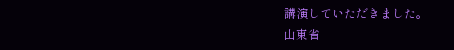講演していただきました。
山東省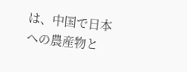は、中国で日本への農産物と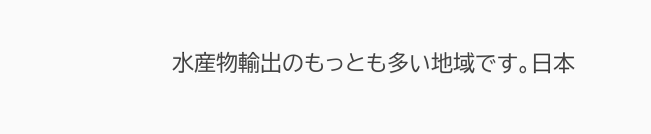水産物輸出のもっとも多い地域です。日本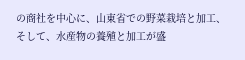の商社を中心に、山東省での野菜栽培と加工、そして、水産物の養殖と加工が盛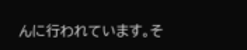んに行われています。そ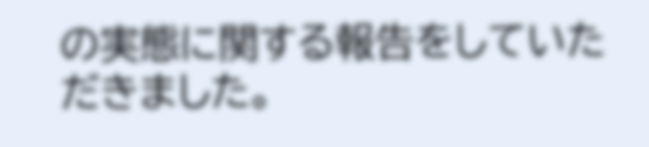の実態に関する報告をしていただきました。